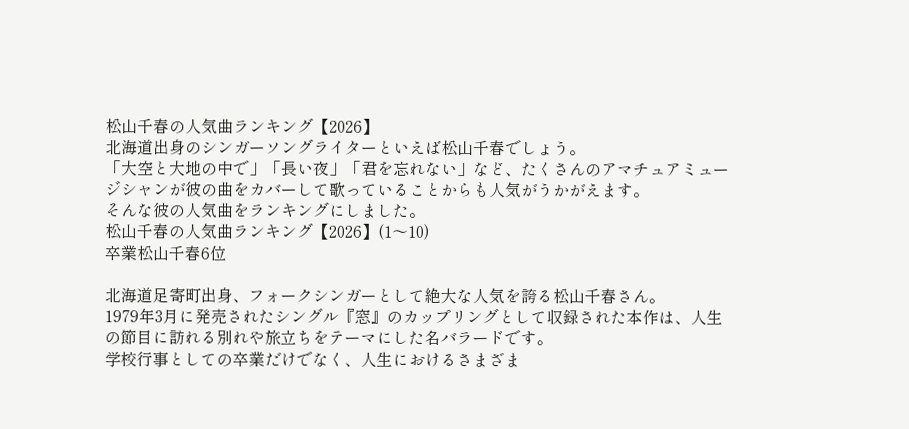松山千春の人気曲ランキング【2026】
北海道出身のシンガーソングライターといえば松山千春でしょう。
「大空と大地の中で」「長い夜」「君を忘れない」など、たくさんのアマチュアミュージシャンが彼の曲をカバーして歌っていることからも人気がうかがえます。
そんな彼の人気曲をランキングにしました。
松山千春の人気曲ランキング【2026】(1〜10)
卒業松山千春6位

北海道足寄町出身、フォークシンガーとして絶大な人気を誇る松山千春さん。
1979年3月に発売されたシングル『窓』のカップリングとして収録された本作は、人生の節目に訪れる別れや旅立ちをテーマにした名バラードです。
学校行事としての卒業だけでなく、人生におけるさまざま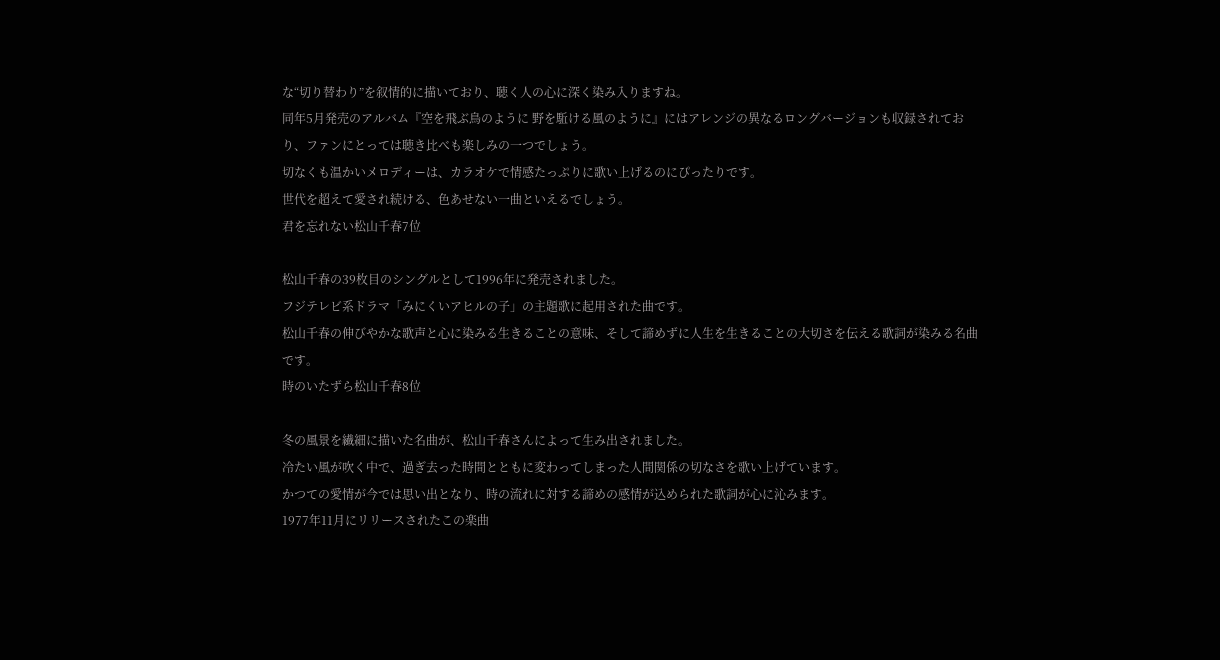な“切り替わり”を叙情的に描いており、聴く人の心に深く染み入りますね。
同年5月発売のアルバム『空を飛ぶ鳥のように 野を駈ける風のように』にはアレンジの異なるロングバージョンも収録されており、ファンにとっては聴き比べも楽しみの一つでしょう。
切なくも温かいメロディーは、カラオケで情感たっぷりに歌い上げるのにぴったりです。
世代を超えて愛され続ける、色あせない一曲といえるでしょう。
君を忘れない松山千春7位

松山千春の39枚目のシングルとして1996年に発売されました。
フジテレビ系ドラマ「みにくいアヒルの子」の主題歌に起用された曲です。
松山千春の伸びやかな歌声と心に染みる生きることの意味、そして諦めずに人生を生きることの大切さを伝える歌詞が染みる名曲です。
時のいたずら松山千春8位

冬の風景を繊細に描いた名曲が、松山千春さんによって生み出されました。
冷たい風が吹く中で、過ぎ去った時間とともに変わってしまった人間関係の切なさを歌い上げています。
かつての愛情が今では思い出となり、時の流れに対する諦めの感情が込められた歌詞が心に沁みます。
1977年11月にリリースされたこの楽曲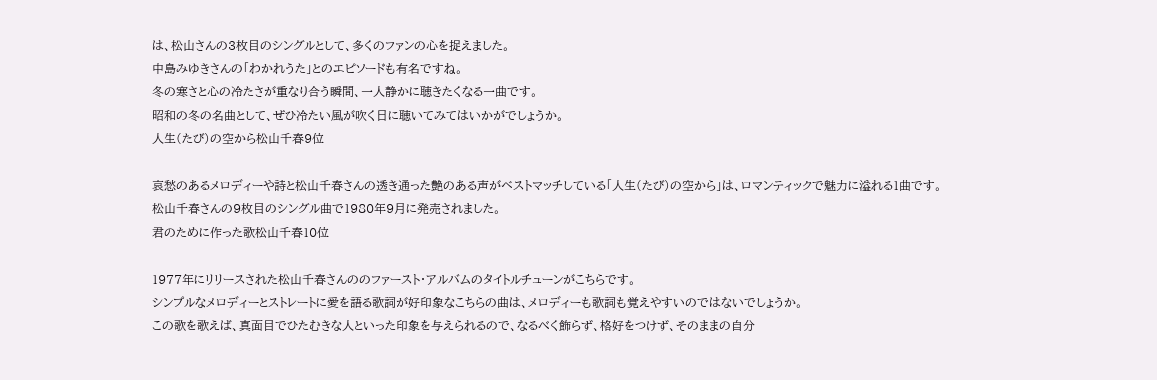は、松山さんの3枚目のシングルとして、多くのファンの心を捉えました。
中島みゆきさんの「わかれうた」とのエピソードも有名ですね。
冬の寒さと心の冷たさが重なり合う瞬間、一人静かに聴きたくなる一曲です。
昭和の冬の名曲として、ぜひ冷たい風が吹く日に聴いてみてはいかがでしょうか。
人生(たび)の空から松山千春9位

哀愁のあるメロディーや詩と松山千春さんの透き通った艶のある声がベストマッチしている「人生(たび)の空から」は、ロマンティックで魅力に溢れる1曲です。
松山千春さんの9枚目のシングル曲で1980年9月に発売されました。
君のために作った歌松山千春10位

1977年にリリースされた松山千春さんののファースト・アルバムのタイトルチューンがこちらです。
シンプルなメロディーとストレートに愛を語る歌詞が好印象なこちらの曲は、メロディーも歌詞も覚えやすいのではないでしょうか。
この歌を歌えば、真面目でひたむきな人といった印象を与えられるので、なるべく飾らず、格好をつけず、そのままの自分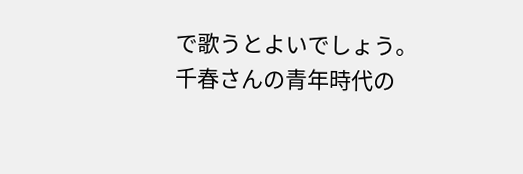で歌うとよいでしょう。
千春さんの青年時代の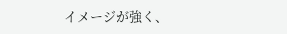イメージが強く、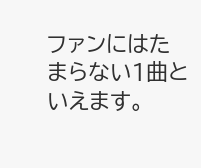ファンにはたまらない1曲といえます。